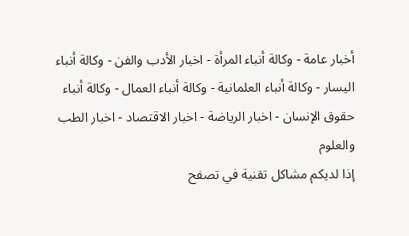أخبار عامة - وكالة أنباء المرأة - اخبار الأدب والفن - وكالة أنباء اليسار - وكالة أنباء العلمانية - وكالة أنباء العمال - وكالة أنباء حقوق الإنسان - اخبار الرياضة - اخبار الاقتصاد - اخبار الطب والعلوم
إذا لديكم مشاكل تقنية في تصفح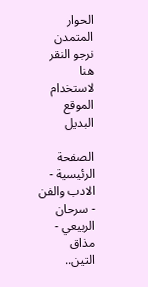الحوار المتمدن نرجو النقر هنا لاستخدام الموقع البديل

الصفحة الرئيسية - الادب والفن - سرحان الربيعي - مذاق التين..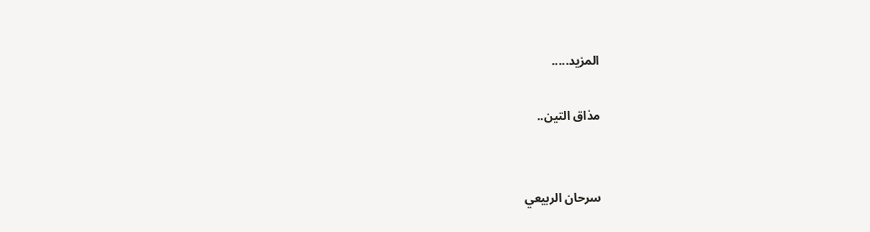المزيد.....

مذاق التين..


سرحان الربيعي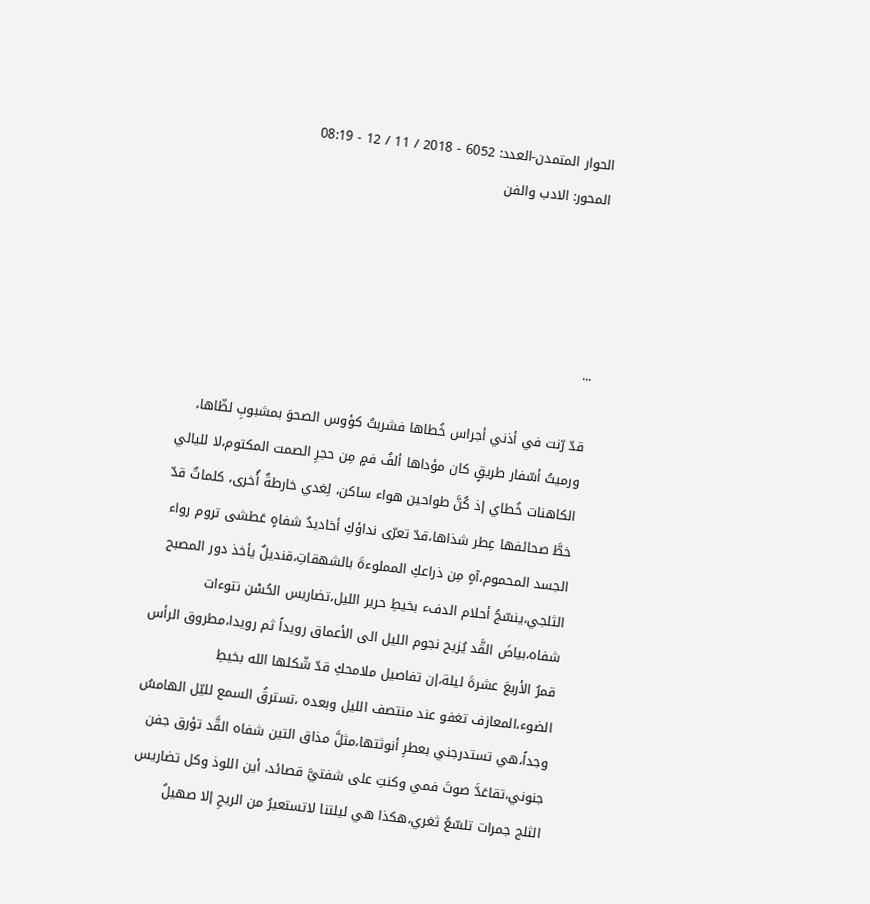الحوار المتمدن-العدد: 6052 - 2018 / 11 / 12 - 08:19
المحور: الادب والفن




...

قدّ رّنت في أذني أجراس خُطاها فشربتُ كؤوس الصحوَ بمشبوبِ لظّاها، ورميتُ أسّفار طريقٍ كان مؤداها ألفُ فمٍ مِن حجرِ الصمت المكتوم،لا لليالي الكاهنات خُطاي إذ كُنَّ طواحين هواء ساكن، لِغدي خارطةٌ أُخرى، كلماتٌ قدّ خطَّ صحائفها عِطر شذاها،قدّ تعرّى نداؤكِ أخاديدُ شفاهٍ عَطشى تروم رواء الجسد المحموم،آهٍ مِن ذراعكِ المملوءةَ بالشهقاتِ،قنديلٌ يأخذ دور المصبح الثلجي،ينسّجُ أحلام الدفء بخيطِ حرير الليل،تضاريس الحُسْن نتوءات شفاه،بياضَ القَّد يُزيح نجوم الليل الى الأعماق رويداً ثم رويدا،مطروق الرأس قمرُ الأربعَ عشرةَ ليلة،إن تفاصيل ملامحكِ قدّ شّكلها الله بخيطِ الضوء،المعازف تغفو عند منتصف الليل وبعده ،تسترقُ السمع لليّل الهامسُ وجداً،هي تستدرجني بعطرِ أنوثتها،مثلَّ مذاق التين شفاه القَّد تؤرق جفن جنوني،تقاعَدَّ صوتَ فمي وكنتِ على شفتيَّ قصائد، أين اللوذ وكل تضاريس الثلج جمرات تلسّعُ ثغري،هكذا هي ليلتنا لاتستعيرُ من الريحِ إلا صهيلُ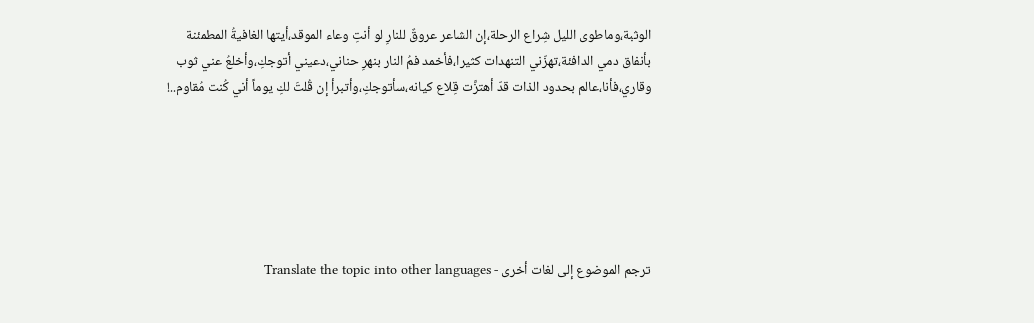الوثبة،وماطوى الليل شِراع الرحلة،إن الشاعر عروقٌ للنارِ لو أنتِ وعاء الموقد،أيتها الغافيةُ المطمئنة بأنفاق دمي الدافئة،تهزّني التنهدات كثيرا،فأخمد فمُ النار بنهرِ حناني،دعيني أتوجكِ،وأخلعُ عني ثوب وقاري،فأنا،عالم بحدود الذات قدّ أهتزَّت قِلاع كيانه،سأتوجكِ،وأتبرأ إن قُلتَ لكِ يوماً أني كُنت مُقاوم..!






ترجم الموضوع إلى لغات أخرى - Translate the topic into other languages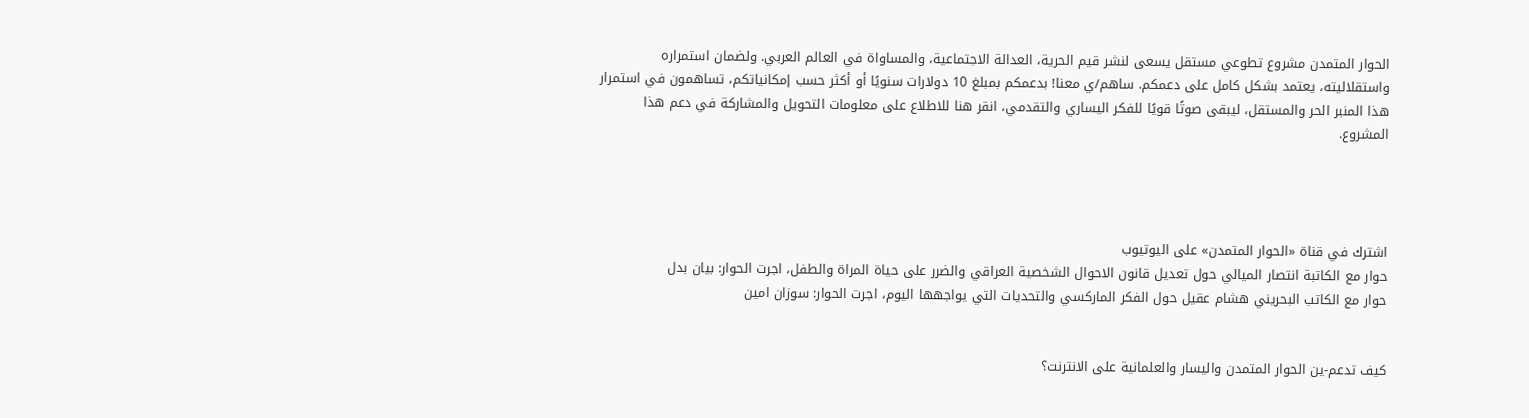الحوار المتمدن مشروع تطوعي مستقل يسعى لنشر قيم الحرية، العدالة الاجتماعية، والمساواة في العالم العربي. ولضمان استمراره واستقلاليته، يعتمد بشكل كامل على دعمكم. ساهم/ي معنا! بدعمكم بمبلغ 10 دولارات سنويًا أو أكثر حسب إمكانياتكم، تساهمون في استمرار هذا المنبر الحر والمستقل، ليبقى صوتًا قويًا للفكر اليساري والتقدمي، انقر هنا للاطلاع على معلومات التحويل والمشاركة في دعم هذا المشروع.




اشترك في قناة «الحوار المتمدن» على اليوتيوب
حوار مع الكاتبة انتصار الميالي حول تعديل قانون الاحوال الشخصية العراقي والضرر على حياة المراة والطفل، اجرت الحوار: بيان بدل
حوار مع الكاتب البحريني هشام عقيل حول الفكر الماركسي والتحديات التي يواجهها اليوم، اجرت الحوار: سوزان امين


كيف تدعم-ين الحوار المتمدن واليسار والعلمانية على الانترنت؟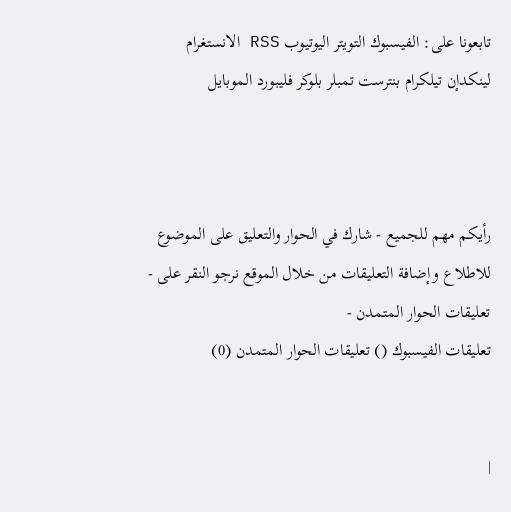تابعونا على: الفيسبوك التويتر اليوتيوب RSS الانستغرام لينكدإن تيلكرام بنترست تمبلر بلوكر فليبورد الموبايل



رأيكم مهم للجميع - شارك في الحوار والتعليق على الموضوع
للاطلاع وإضافة التعليقات من خلال الموقع نرجو النقر على - تعليقات الحوار المتمدن -
تعليقات الفيسبوك () تعليقات الحوار المتمدن (0)


|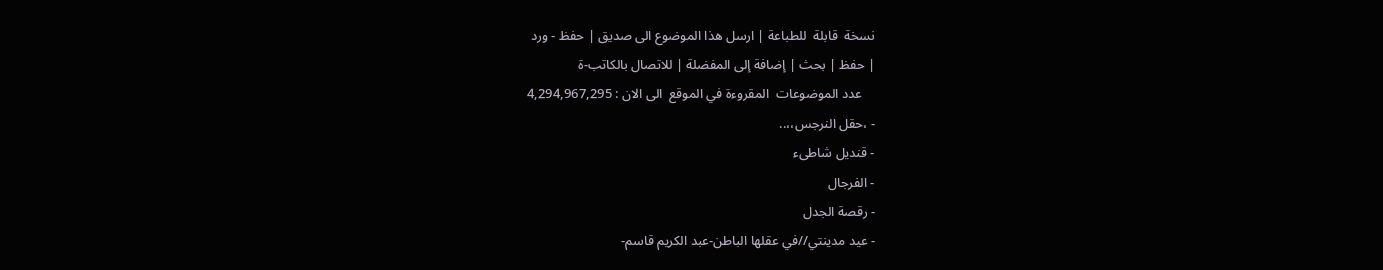نسخة  قابلة  للطباعة | ارسل هذا الموضوع الى صديق | حفظ - ورد
| حفظ | بحث | إضافة إلى المفضلة | للاتصال بالكاتب-ة
    عدد الموضوعات  المقروءة في الموقع  الى الان : 4,294,967,295
- ،حقل النرجس،،..
- قنديل شاطىء
- الفرجال
- رقصة الجدل
- عيد مدينتي//في عقلها الباطن-عبد الكريم قاسم-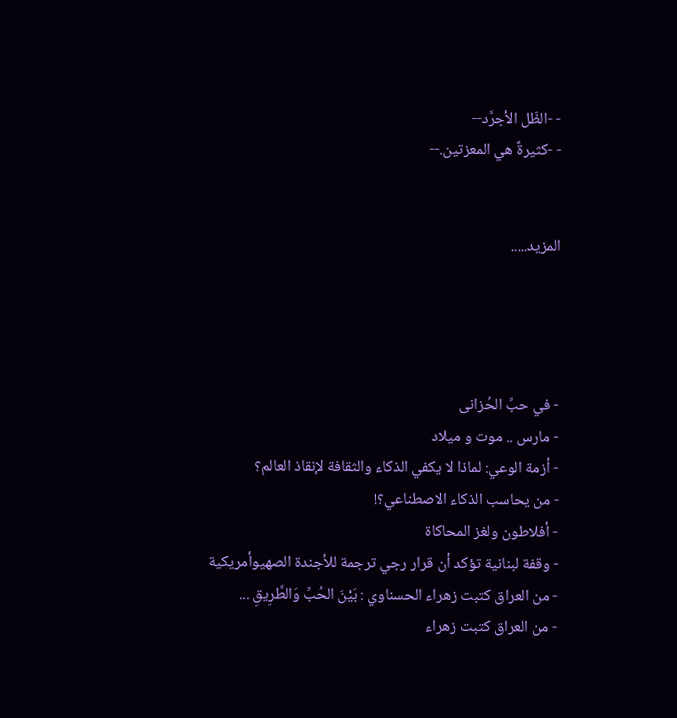- -الظّل الأجرَّد--
- -كثيرةٌ هي المعزتين.--


المزيد.....




- في حبِّ الحُزانى
- مارس .. موت و ميلاد
- أزمة الوعي: لماذا لا يكفي الذكاء والثقافة لإنقاذ العالم؟
- من يحاسب الذكاء الاصطناعي؟!
- أفلاطون ولغز المحاكاة
- وقفة لبنانية تؤكد أن قرار رجي ترجمة للأجندة الصهيوأمريكية
- من العراق كتبت زهراء الحسناوي : بَيْنَ الحُبِّ وَالطَّرِيقِ ...
- من العراق كتبت زهراء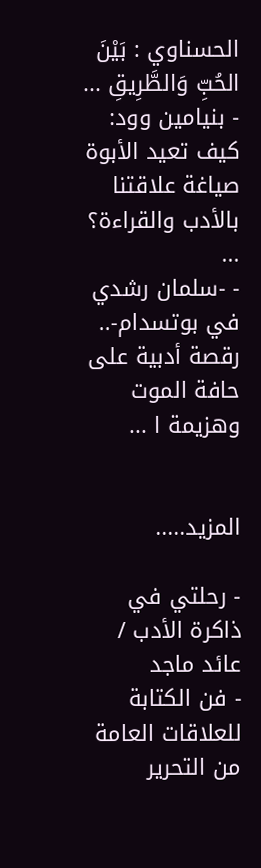الحسناوي : بَيْنَ الحُبِّ وَالطَّرِيقِ ...
- بنيامين وود: كيف تعيد الأبوة صياغة علاقتنا بالأدب والقراءة؟ ...
- -سلمان رشدي في بوتسدام-.. رقصة أدبية على حافة الموت وهزيمة ا ...


المزيد.....

- رحلتي في ذاكرة الأدب / عائد ماجد
- فن الكتابة للعلاقات العامة من التحرير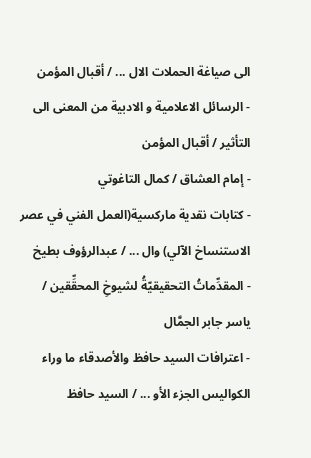الى صياغة الحملات الال ... / أقبال المؤمن
- الرسائل الاعلامية و الادبية من المعنى الى التأثير / أقبال المؤمن
- إمام العشاق / كمال التاغوتي
- كتابات نقدية ماركسية(العمل الفني في عصر الاستنساخ الآلي) وال ... / عبدالرؤوف بطيخ
- المقدِّماتُ التحقيقيّةُ لشيوخِ المحقِّقين / ياسر جابر الجمَّال
- اعترافات السيد حافظ والأصدقاء ما وراء الكواليس الجزء الأو ... / السيد حافظ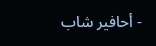- أحافير شاب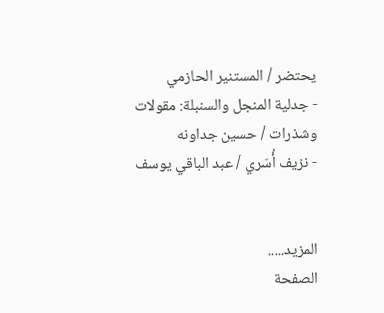يحتضر / المستنير الحازمي
- جدلية المنجل والسنبلة: مقولات وشذرات / حسين جداونه
- نزيف أُسَري / عبد الباقي يوسف


المزيد.....
الصفحة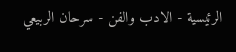الرئيسية - الادب والفن - سرحان الربيعي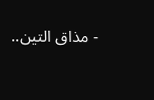- مذاق التين..